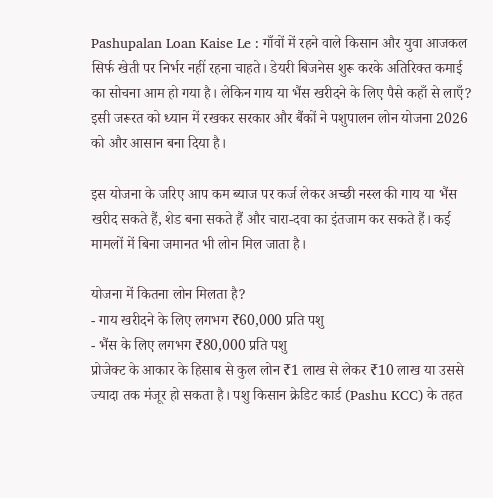Pashupalan Loan Kaise Le : गाँवों में रहने वाले किसान और युवा आजकल सिर्फ खेती पर निर्भर नहीं रहना चाहते। डेयरी बिजनेस शुरू करके अतिरिक्त कमाई का सोचना आम हो गया है। लेकिन गाय या भैंस खरीदने के लिए पैसे कहाँ से लाएँ? इसी जरूरत को ध्यान में रखकर सरकार और बैंकों ने पशुपालन लोन योजना 2026 को और आसान बना दिया है।

इस योजना के जरिए आप कम ब्याज पर कर्ज लेकर अच्छी नस्ल की गाय या भैंस खरीद सकते हैं, शेड बना सकते हैं और चारा-दवा का इंतजाम कर सकते हैं। कई मामलों में बिना जमानत भी लोन मिल जाता है।

योजना में कितना लोन मिलता है?
- गाय खरीदने के लिए लगभग ₹60,000 प्रति पशु
- भैंस के लिए लगभग ₹80,000 प्रति पशु
प्रोजेक्ट के आकार के हिसाब से कुल लोन ₹1 लाख से लेकर ₹10 लाख या उससे ज्यादा तक मंजूर हो सकता है। पशु किसान क्रेडिट कार्ड (Pashu KCC) के तहत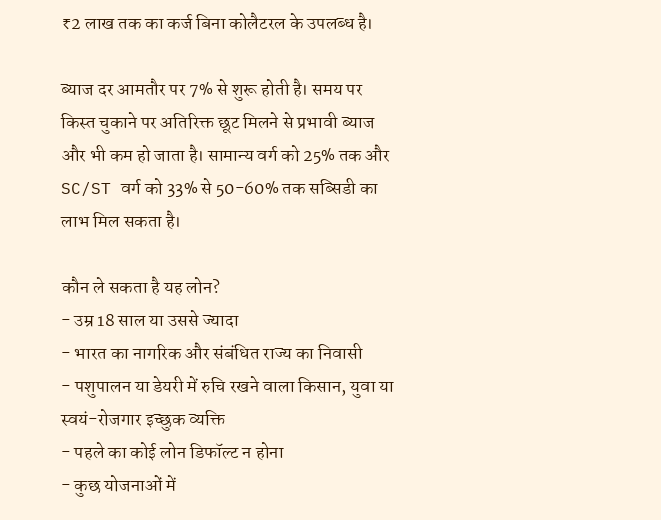₹2 लाख तक का कर्ज बिना कोलैटरल के उपलब्ध है।

ब्याज दर आमतौर पर 7% से शुरू होती है। समय पर किस्त चुकाने पर अतिरिक्त छूट मिलने से प्रभावी ब्याज और भी कम हो जाता है। सामान्य वर्ग को 25% तक और SC/ST वर्ग को 33% से 50-60% तक सब्सिडी का लाभ मिल सकता है।

कौन ले सकता है यह लोन?
- उम्र 18 साल या उससे ज्यादा
- भारत का नागरिक और संबंधित राज्य का निवासी
- पशुपालन या डेयरी में रुचि रखने वाला किसान, युवा या स्वयं-रोजगार इच्छुक व्यक्ति
- पहले का कोई लोन डिफॉल्ट न होना
- कुछ योजनाओं में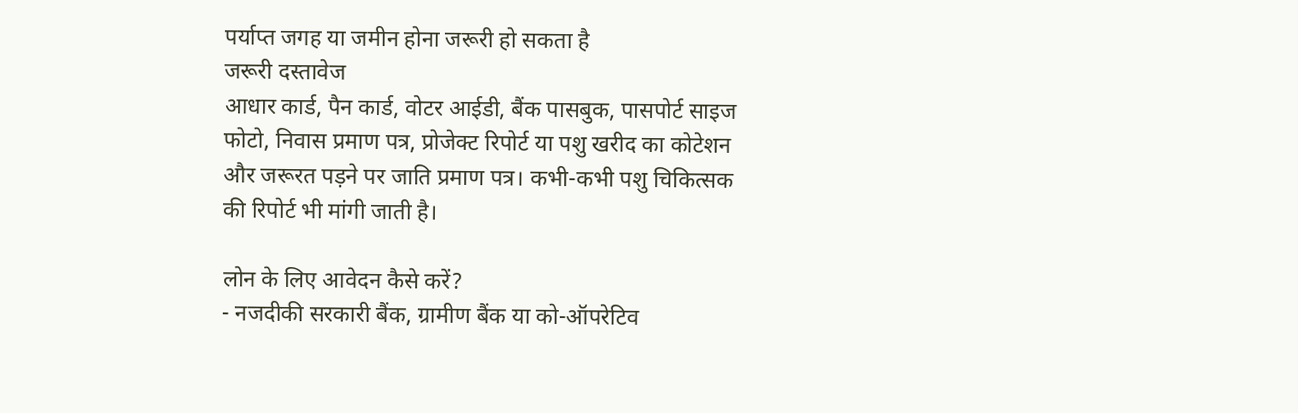पर्याप्त जगह या जमीन होना जरूरी हो सकता है
जरूरी दस्तावेज
आधार कार्ड, पैन कार्ड, वोटर आईडी, बैंक पासबुक, पासपोर्ट साइज फोटो, निवास प्रमाण पत्र, प्रोजेक्ट रिपोर्ट या पशु खरीद का कोटेशन और जरूरत पड़ने पर जाति प्रमाण पत्र। कभी-कभी पशु चिकित्सक की रिपोर्ट भी मांगी जाती है।

लोन के लिए आवेदन कैसे करें?
- नजदीकी सरकारी बैंक, ग्रामीण बैंक या को-ऑपरेटिव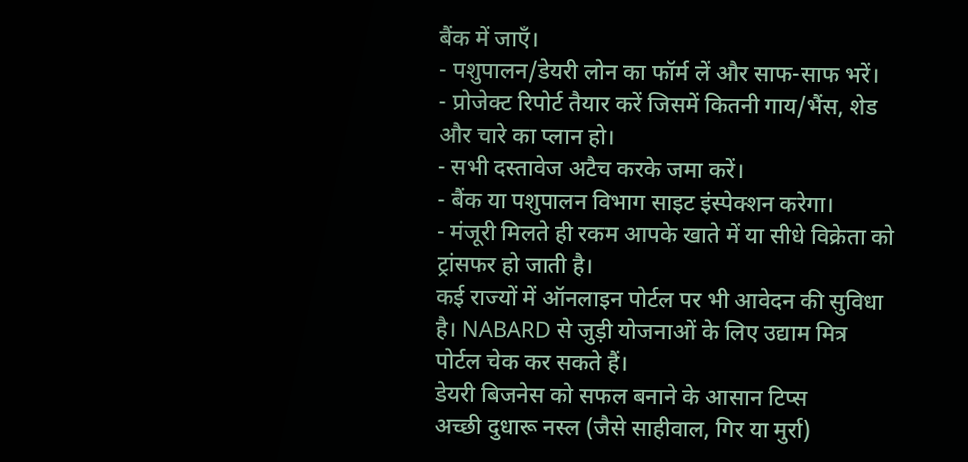बैंक में जाएँ।
- पशुपालन/डेयरी लोन का फॉर्म लें और साफ-साफ भरें।
- प्रोजेक्ट रिपोर्ट तैयार करें जिसमें कितनी गाय/भैंस, शेड और चारे का प्लान हो।
- सभी दस्तावेज अटैच करके जमा करें।
- बैंक या पशुपालन विभाग साइट इंस्पेक्शन करेगा।
- मंजूरी मिलते ही रकम आपके खाते में या सीधे विक्रेता को ट्रांसफर हो जाती है।
कई राज्यों में ऑनलाइन पोर्टल पर भी आवेदन की सुविधा है। NABARD से जुड़ी योजनाओं के लिए उद्याम मित्र पोर्टल चेक कर सकते हैं।
डेयरी बिजनेस को सफल बनाने के आसान टिप्स
अच्छी दुधारू नस्ल (जैसे साहीवाल, गिर या मुर्रा)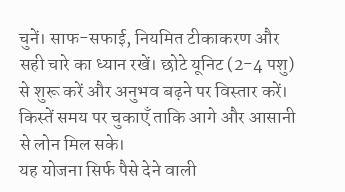चुनें। साफ-सफाई, नियमित टीकाकरण और सही चारे का ध्यान रखें। छोटे यूनिट (2-4 पशु) से शुरू करें और अनुभव बढ़ने पर विस्तार करें। किस्तें समय पर चुकाएँ ताकि आगे और आसानी से लोन मिल सके।
यह योजना सिर्फ पैसे देने वाली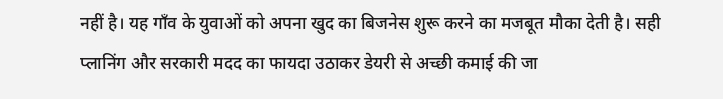नहीं है। यह गाँव के युवाओं को अपना खुद का बिजनेस शुरू करने का मजबूत मौका देती है। सही प्लानिंग और सरकारी मदद का फायदा उठाकर डेयरी से अच्छी कमाई की जा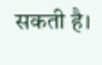सकती है।